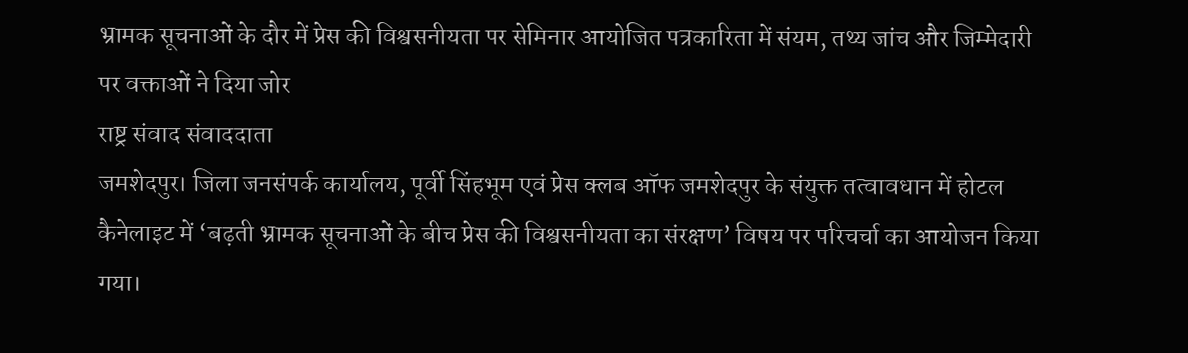भ्रामक सूचनाओं के दौर में प्रेस की विश्वसनीयता पर सेमिनार आयोजित पत्रकारिता में संयम, तथ्य जांच और जिम्मेदारी पर वक्ताओं ने दिया जोर
राष्ट्र संवाद संवाददाता
जमशेदपुर। जिला जनसंपर्क कार्यालय, पूर्वी सिंहभूम एवं प्रेस क्लब ऑफ जमशेदपुर के संयुक्त तत्वावधान में होटल कैनेलाइट में ‘बढ़ती भ्रामक सूचनाओं के बीच प्रेस की विश्वसनीयता का संरक्षण’ विषय पर परिचर्चा का आयोजन किया गया।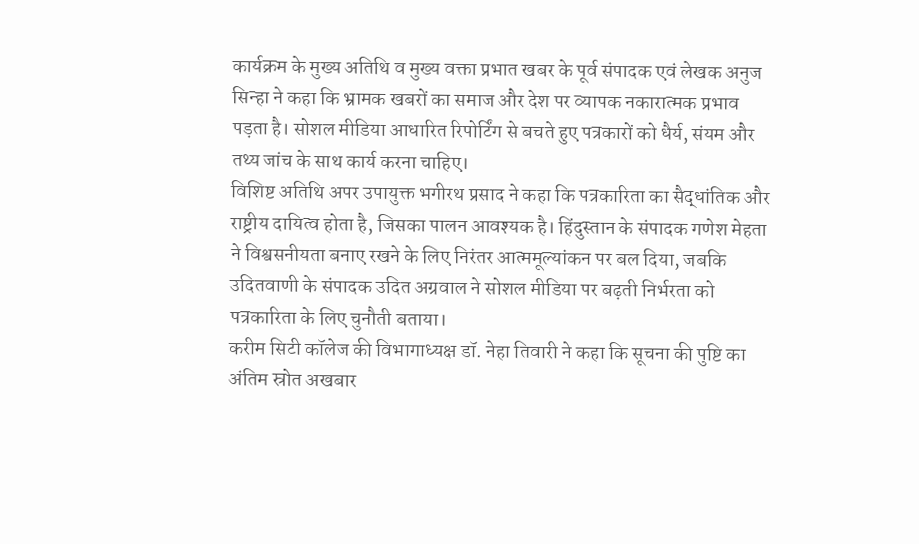कार्यक्रम के मुख्य अतिथि व मुख्य वक्ता प्रभात खबर के पूर्व संपादक एवं लेखक अनुज सिन्हा ने कहा कि भ्रामक खबरों का समाज और देश पर व्यापक नकारात्मक प्रभाव पड़ता है। सोशल मीडिया आधारित रिपोर्टिंग से बचते हुए पत्रकारों को धैर्य, संयम और तथ्य जांच के साथ कार्य करना चाहिए।
विशिष्ट अतिथि अपर उपायुक्त भगीरथ प्रसाद ने कहा कि पत्रकारिता का सैद्धांतिक और राष्ट्रीय दायित्व होता है, जिसका पालन आवश्यक है। हिंदुस्तान के संपादक गणेश मेहता ने विश्वसनीयता बनाए रखने के लिए निरंतर आत्ममूल्यांकन पर बल दिया, जबकि उदितवाणी के संपादक उदित अग्रवाल ने सोशल मीडिया पर बढ़ती निर्भरता को पत्रकारिता के लिए चुनौती बताया।
करीम सिटी कॉलेज की विभागाध्यक्ष डॉ. नेहा तिवारी ने कहा कि सूचना की पुष्टि का अंतिम स्रोत अखबार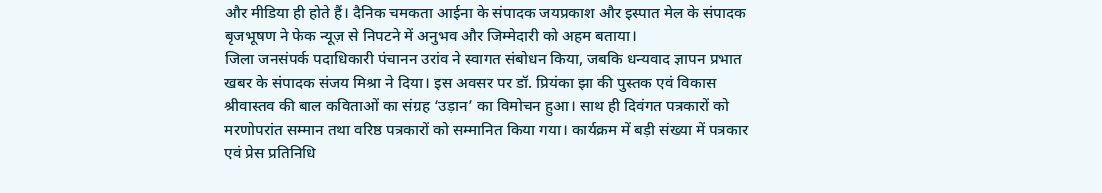और मीडिया ही होते हैं। दैनिक चमकता आईना के संपादक जयप्रकाश और इस्पात मेल के संपादक बृजभूषण ने फेक न्यूज़ से निपटने में अनुभव और जिम्मेदारी को अहम बताया।
जिला जनसंपर्क पदाधिकारी पंचानन उरांव ने स्वागत संबोधन किया, जबकि धन्यवाद ज्ञापन प्रभात खबर के संपादक संजय मिश्रा ने दिया। इस अवसर पर डॉ. प्रियंका झा की पुस्तक एवं विकास श्रीवास्तव की बाल कविताओं का संग्रह ‘उड़ान’ का विमोचन हुआ। साथ ही दिवंगत पत्रकारों को मरणोपरांत सम्मान तथा वरिष्ठ पत्रकारों को सम्मानित किया गया। कार्यक्रम में बड़ी संख्या में पत्रकार एवं प्रेस प्रतिनिधि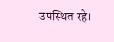उपस्थित रहे।